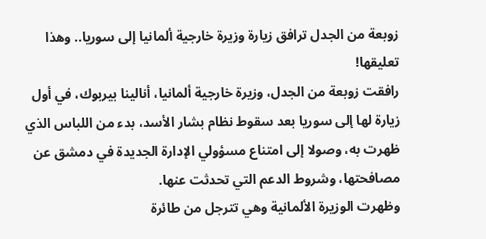زوبعة من الجدل ترافق زيارة وزيرة خارجية ألمانيا إلى سوريا.. وهذا تعليقها!
رافقت زوبعة من الجدل، وزيرة خارجية ألمانيا، أنالينا بيربوك، في أول زيارة لها إلى سوريا بعد سقوط نظام بشار الأسد، بدء من اللباس الذي ظهرت به، وصولا إلى امتناع مسؤولي الإدارة الجديدة في دمشق عن مصافحتها، وشروط الدعم التي تحدثت عنها.
وظهرت الوزيرة الألمانية وهي تترجل من طائرة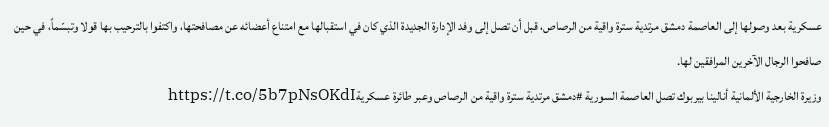عسكرية بعد وصولها إلى العاصمة دمشق مرتدية سترة واقية من الرصاص، قبل أن تصل إلى وفد الإدارة الجديدة الذي كان في استقبالها مع امتناع أعضائه عن مصافحتها، واكتفوا بالترحيب بها قولا وتبسّماً، في حين صافحوا الرجال الآخرين المرافقين لها.
وزيرة الخارجية الألمانية أنالينا بيربوك تصل العاصمة السورية #دمشق مرتدية سترة واقية من الرصاص وعبر طائرة عسكريةhttps://t.co/5b7pNsOKdI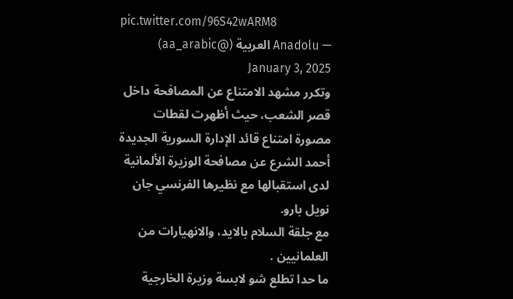pic.twitter.com/96S42wARM8
— Anadolu العربية (@aa_arabic) January 3, 2025
وتكرر مشهد الامتناع عن المصافحة داخل قصر الشعب، حيث أظهرت لقطات مصورة امتناع قائد الإدارة السورية الجديدة أحمد الشرع عن مصافحة الوزيرة الألمانية لدى استقبالها مع نظيرها الفرنسي جان نويل بارو.
مع جلقة السلام بالايد، والانهيارات من العلمانيين .
ما حدا تطلع شو لابسة وزيرة الخارجية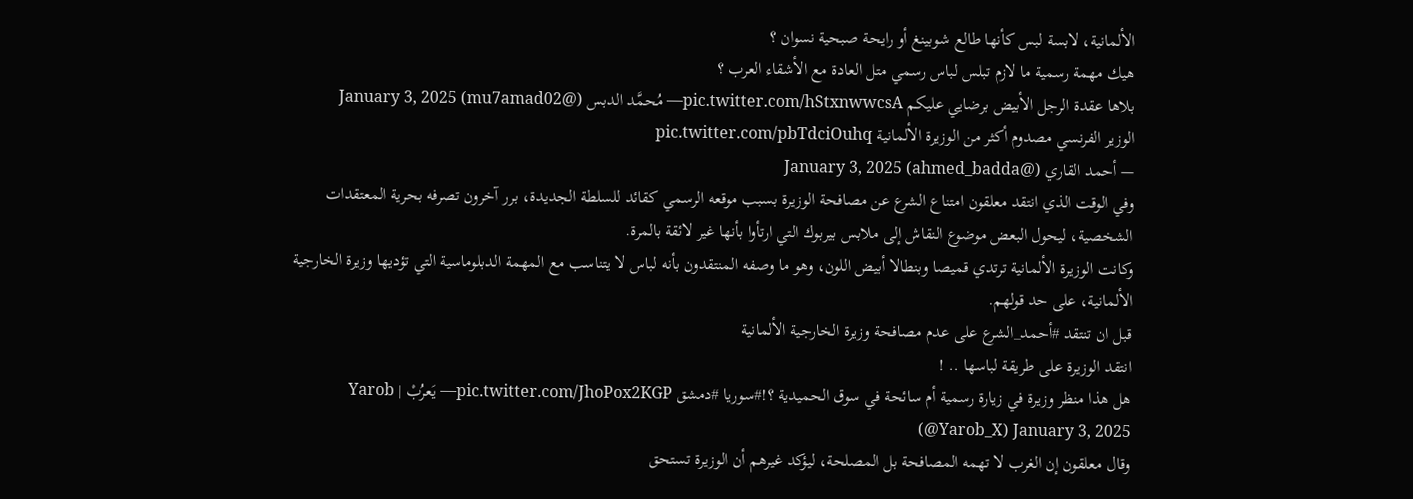الألمانية، لابسة لبس كأنها طالع شوبينغ أو رايحة صبحية نسوان ؟
هيك مهمة رسمية ما لازم تبلس لباس رسمي متل العادة مع الأشقاء العرب ؟
بلاها عقدة الرجل الأبيض برضايي عليكم pic.twitter.com/hStxnwwcsA— مُحمَّد الدبس (@mu7amad02) January 3, 2025
الوزير الفرنسي مصدوم أكثر من الوزيرة الألمانية pic.twitter.com/pbTdciOuhq
— أحمد القاري (@ahmed_badda) January 3, 2025
وفي الوقت الذي انتقد معلقون امتناع الشرع عن مصافحة الوزيرة بسبب موقعه الرسمي كقائد للسلطة الجديدة، برر آخرون تصرفه بحرية المعتقدات الشخصية، ليحول البعض موضوع النقاش إلى ملابس بيربوك التي ارتأوا بأنها غير لائقة بالمرة.
وكانت الوزيرة الألمانية ترتدي قميصا وبنطالا أبيض اللون، وهو ما وصفه المنتقدون بأنه لباس لا يتناسب مع المهمة الدبلوماسية التي تؤديها وزيرة الخارجية الألمانية، على حد قولهم.
قبل ان تنتقد #أحمد_الشرع على عدم مصافحة وزيرة الخارجية الألمانية
انتقد الوزيرة على طريقة لباسها .. !
هل هذا منظر وزيرة في زيارة رسمية أم سائحة في سوق الحميدية ؟!#سوريا #دمشق pic.twitter.com/JhoPox2KGP— يَعرُبْ | Yarob (@Yarob_X) January 3, 2025
وقال معلقون إن الغرب لا تهمه المصافحة بل المصلحة، ليؤكد غيرهم أن الوزيرة تستحق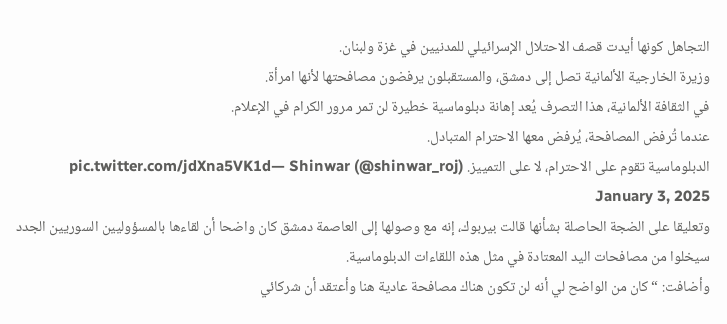التجاهل كونها أيدت قصف الاحتلال الإسرائيلي للمدنيين في غزة ولبنان.
وزيرة الخارجية الألمانية تصل إلى دمشق، والمستقبلون يرفضون مصافحتها لأنها امرأة.
في الثقافة الألمانية، هذا التصرف يُعد إهانة دبلوماسية خطيرة لن تمر مرور الكرام في الإعلام.
عندما تُرفض المصافحة، يُرفض معها الاحترام المتبادل.
الدبلوماسية تقوم على الاحترام، لا على التمييز. pic.twitter.com/jdXna5VK1d— Shinwar (@shinwar_roj) January 3, 2025
وتعليقا على الضجة الحاصلة بشأنها قالت بيربوك، إنه مع وصولها إلى العاصمة دمشق كان واضحا أن لقاءها بالمسؤوليين السوريين الجدد سيخلوا من مصافحات اليد المعتادة في مثل هذه اللقاءات الدبلوماسية.
وأضافت: “كان من الواضح لي أنه لن تكون هناك مصافحة عادية هنا وأعتقد أن شركائي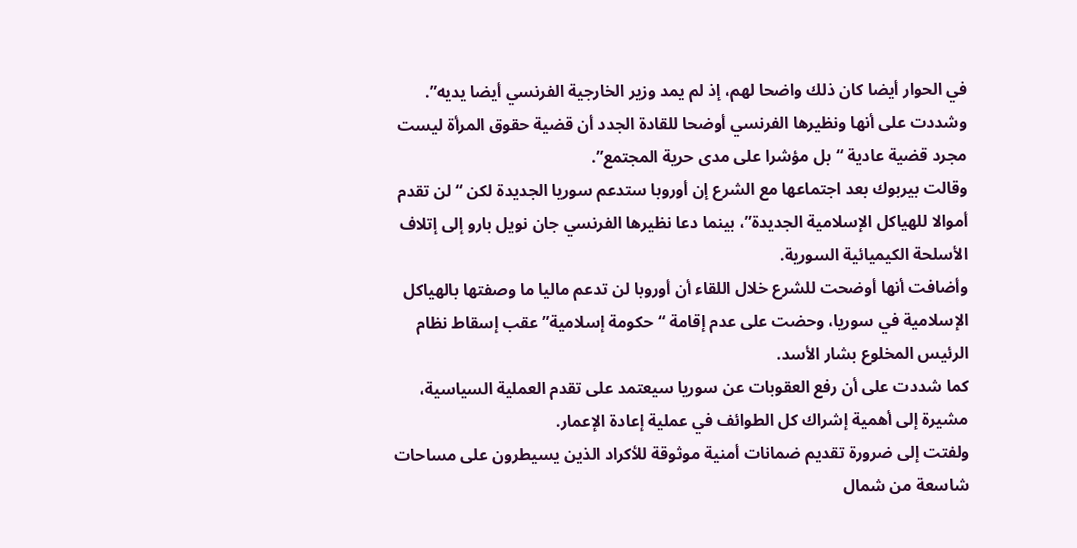في الحوار أيضا كان ذلك واضحا لهم، إذ لم يمد وزير الخارجية الفرنسي أيضا يديه”.
وشددت على أنها ونظيرها الفرنسي أوضحا للقادة الجدد أن قضية حقوق المرأة ليست مجرد قضية عادية “بل مؤشرا على مدى حرية المجتمع”.
وقالت بيربوك بعد اجتماعها مع الشرع إن أوروبا ستدعم سوريا الجديدة لكن “لن تقدم أموالا للهياكل الإسلامية الجديدة”، بينما دعا نظيرها الفرنسي جان نويل بارو إلى إتلاف الأسلحة الكيميائية السورية.
وأضافت أنها أوضحت للشرع خلال اللقاء أن أوروبا لن تدعم ماليا ما وصفتها بالهياكل الإسلامية في سوريا، وحضت على عدم إقامة “حكومة إسلامية” عقب إسقاط نظام الرئيس المخلوع بشار الأسد.
كما شددت على أن رفع العقوبات عن سوريا سيعتمد على تقدم العملية السياسية، مشيرة إلى أهمية إشراك كل الطوائف في عملية إعادة الإعمار.
ولفتت إلى ضرورة تقديم ضمانات أمنية موثوقة للأكراد الذين يسيطرون على مساحات شاسعة من شمال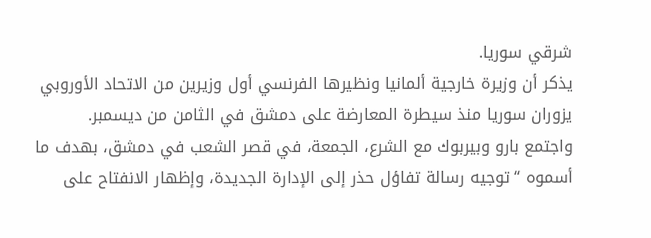شرقي سوريا.
يذكر أن وزيرة خارجية ألمانيا ونظيرها الفرنسي أول وزيرين من الاتحاد الأوروبي يزوران سوريا منذ سيطرة المعارضة على دمشق في الثامن من ديسمبر.
واجتمع بارو وبيربوك مع الشرع، الجمعة، في قصر الشعب في دمشق، بهدف ما أسموه “توجيه رسالة تفاؤل حذر إلى الإدارة الجديدة، وإظهار الانفتاح على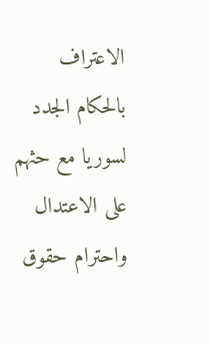الاعتراف بالحكام الجدد لسوريا مع حثهم على الاعتدال واحترام حقوق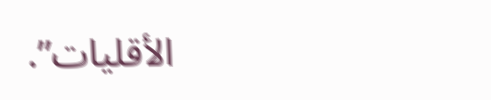الأقليات”.